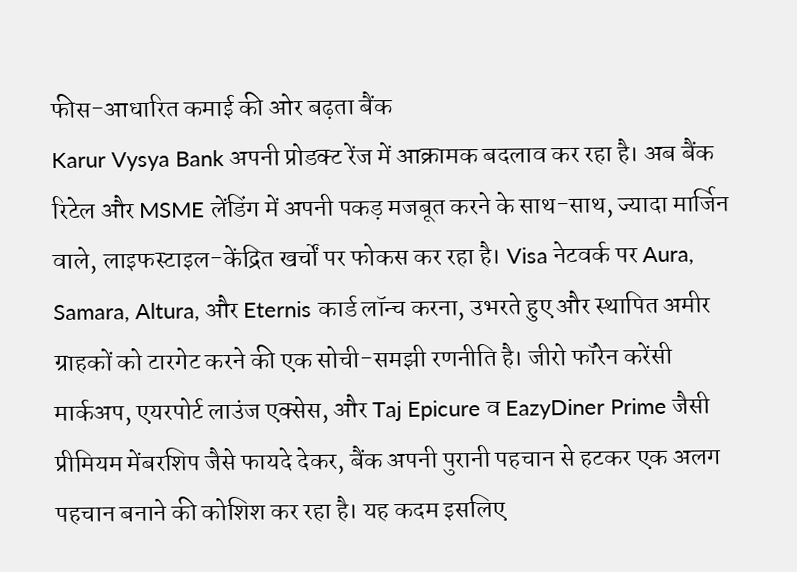फीस-आधारित कमाई की ओर बढ़ता बैंक
Karur Vysya Bank अपनी प्रोडक्ट रेंज में आक्रामक बदलाव कर रहा है। अब बैंक रिटेल और MSME लेंडिंग में अपनी पकड़ मजबूत करने के साथ-साथ, ज्यादा मार्जिन वाले, लाइफस्टाइल-केंद्रित खर्चों पर फोकस कर रहा है। Visa नेटवर्क पर Aura, Samara, Altura, और Eternis कार्ड लॉन्च करना, उभरते हुए और स्थापित अमीर ग्राहकों को टारगेट करने की एक सोची-समझी रणनीति है। जीरो फॉरेन करेंसी मार्कअप, एयरपोर्ट लाउंज एक्सेस, और Taj Epicure व EazyDiner Prime जैसी प्रीमियम मेंबरशिप जैसे फायदे देकर, बैंक अपनी पुरानी पहचान से हटकर एक अलग पहचान बनाने की कोशिश कर रहा है। यह कदम इसलिए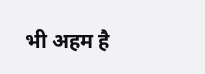भी अहम है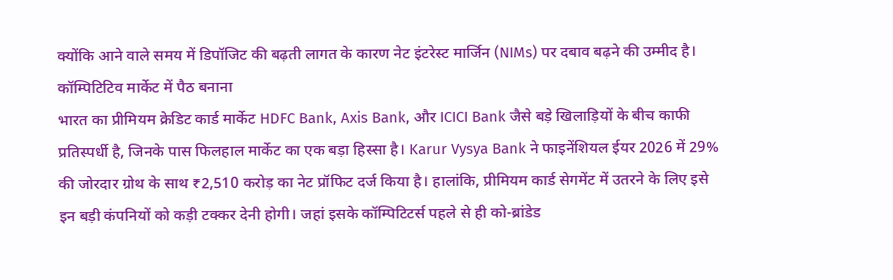क्योंकि आने वाले समय में डिपॉजिट की बढ़ती लागत के कारण नेट इंटरेस्ट मार्जिन (NIMs) पर दबाव बढ़ने की उम्मीद है।
कॉम्पिटिटिव मार्केट में पैठ बनाना
भारत का प्रीमियम क्रेडिट कार्ड मार्केट HDFC Bank, Axis Bank, और ICICI Bank जैसे बड़े खिलाड़ियों के बीच काफी प्रतिस्पर्धी है, जिनके पास फिलहाल मार्केट का एक बड़ा हिस्सा है। Karur Vysya Bank ने फाइनेंशियल ईयर 2026 में 29% की जोरदार ग्रोथ के साथ ₹2,510 करोड़ का नेट प्रॉफिट दर्ज किया है। हालांकि, प्रीमियम कार्ड सेगमेंट में उतरने के लिए इसे इन बड़ी कंपनियों को कड़ी टक्कर देनी होगी। जहां इसके कॉम्पिटिटर्स पहले से ही को-ब्रांडेड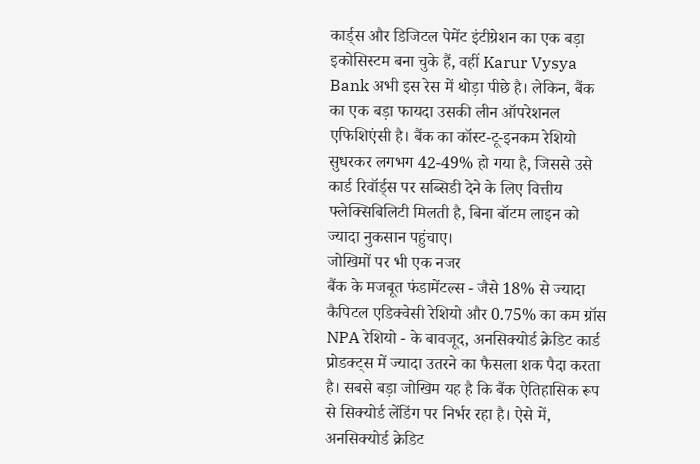कार्ड्स और डिजिटल पेमेंट इंटीग्रेशन का एक बड़ा इकोसिस्टम बना चुके हैं, वहीं Karur Vysya Bank अभी इस रेस में थोड़ा पीछे है। लेकिन, बैंक का एक बड़ा फायदा उसकी लीन ऑपरेशनल एफिशिएंसी है। बैंक का कॉस्ट-टू-इनकम रेशियो सुधरकर लगभग 42-49% हो गया है, जिससे उसे कार्ड रिवॉर्ड्स पर सब्सिडी देने के लिए वित्तीय फ्लेक्सिबिलिटी मिलती है, बिना बॉटम लाइन को ज्यादा नुकसान पहुंचाए।
जोखिमों पर भी एक नजर
बैंक के मजबूत फंडामेंटल्स - जैसे 18% से ज्यादा कैपिटल एडिक्वेसी रेशियो और 0.75% का कम ग्रॉस NPA रेशियो - के बावजूद, अनसिक्योर्ड क्रेडिट कार्ड प्रोडक्ट्स में ज्यादा उतरने का फैसला शक पैदा करता है। सबसे बड़ा जोखिम यह है कि बैंक ऐतिहासिक रूप से सिक्योर्ड लेंडिंग पर निर्भर रहा है। ऐसे में, अनसिक्योर्ड क्रेडिट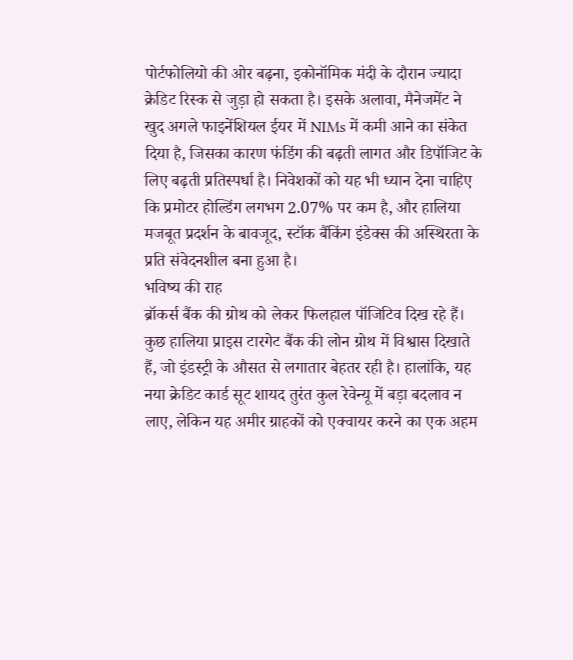पोर्टफोलियो की ओर बढ़ना, इकोनॉमिक मंदी के दौरान ज्यादा क्रेडिट रिस्क से जुड़ा हो सकता है। इसके अलावा, मैनेजमेंट ने खुद अगले फाइनेंशियल ईयर में NIMs में कमी आने का संकेत दिया है, जिसका कारण फंडिंग की बढ़ती लागत और डिपॉजिट के लिए बढ़ती प्रतिस्पर्धा है। निवेशकों को यह भी ध्यान देना चाहिए कि प्रमोटर होल्डिंग लगभग 2.07% पर कम है, और हालिया मजबूत प्रदर्शन के बावजूद, स्टॉक बैंकिंग इंडेक्स की अस्थिरता के प्रति संवेदनशील बना हुआ है।
भविष्य की राह
ब्रॉकर्स बैंक की ग्रोथ को लेकर फिलहाल पॉजिटिव दिख रहे हैं। कुछ हालिया प्राइस टारगेट बैंक की लोन ग्रोथ में विश्वास दिखाते हैं, जो इंडस्ट्री के औसत से लगातार बेहतर रही है। हालांकि, यह नया क्रेडिट कार्ड सूट शायद तुरंत कुल रेवेन्यू में बड़ा बदलाव न लाए, लेकिन यह अमीर ग्राहकों को एक्वायर करने का एक अहम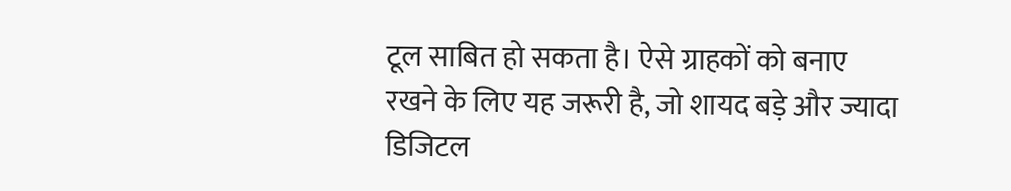टूल साबित हो सकता है। ऐसे ग्राहकों को बनाए रखने के लिए यह जरूरी है, जो शायद बड़े और ज्यादा डिजिटल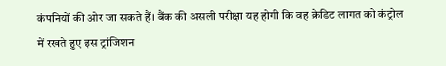कंपनियों की ओर जा सकते हैं। बैंक की असली परीक्षा यह होगी कि वह क्रेडिट लागत को कंट्रोल में रखते हुए इस ट्रांजिशन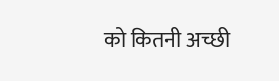को कितनी अच्छी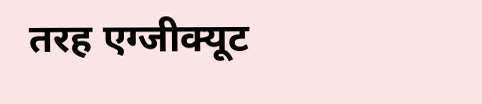तरह एग्जीक्यूट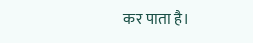कर पाता है।